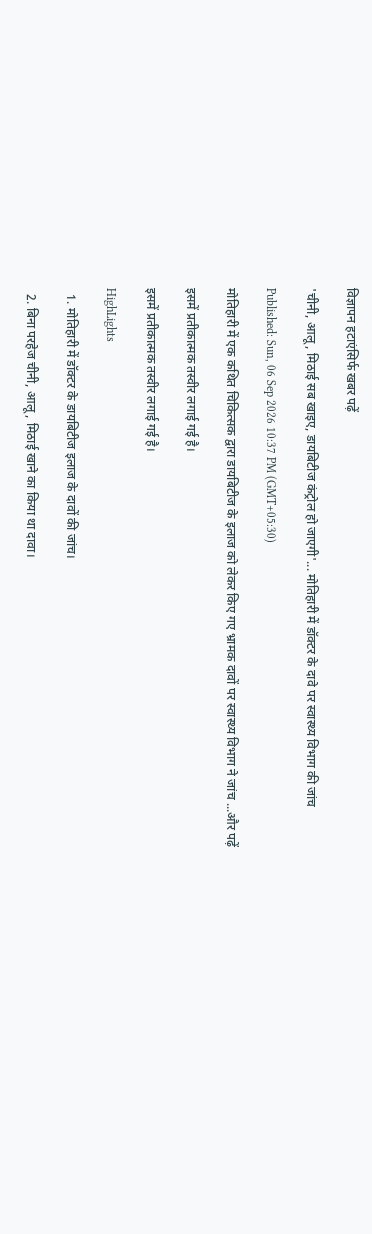विज्ञापन हटाएंसिर्फ खबर पढ़ें

'चीनी, आलू, मिठाई सब खाइए, डायबिटीज कंट्रोल हो जाएगी'... मोतिहारी में डॉक्टर के दावे पर स्वास्थ्य विभाग की जांच

Published: Sun, 06 Sep 2026 10:37 PM (GMT+05:30)

मोतिहारी में एक कथित चिकित्सक द्वारा डायबिटीज के इलाज को लेकर किए गए भ्रामक दावों पर स्वास्थ्य विभाग ने जांच ...और पढ़ें

इसमें प्रतीकात्मक तस्वीर लगाई गई है।

इसमें प्रतीकात्मक तस्वीर लगाई गई है।

HighLights

  1. मोतिहारी में डॉक्टर के डायबिटीज इलाज के दावों की जांच।

  2. बिना परहेज चीनी, आलू, मिठाई खाने का किया था दावा।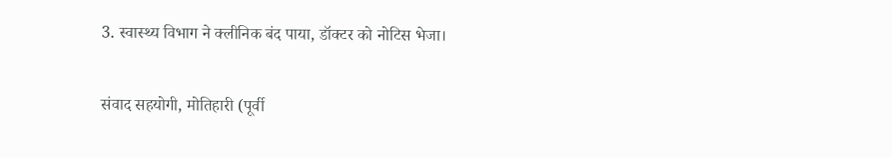3. स्वास्थ्य विभाग ने क्लीनिक बंद पाया, डॉक्टर को नोटिस भेजा।

संवाद सहयोगी, मोतिहारी (पूर्वी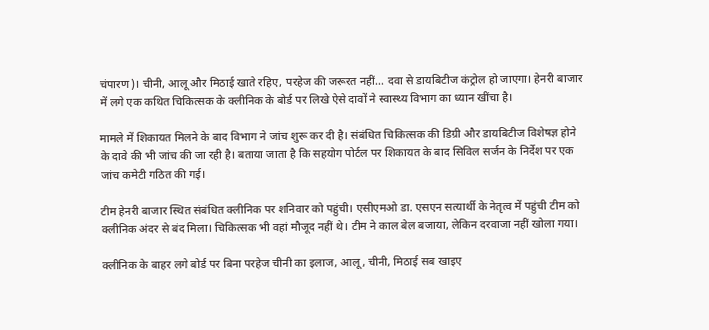चंपारण)। चीनी, आलू और मिठाई खाते रहिए, परहेज की जरूरत नहीं... दवा से डायबिटीज कंट्रोल हो जाएगा। हेनरी बाजार में लगे एक कथित चिकित्सक के क्लीनिक के बोर्ड पर लिखे ऐसे दावों ने स्वास्थ्य विभाग का ध्यान खींचा है।

मामले में शिकायत मिलने के बाद विभाग ने जांच शुरू कर दी है। संबंधित चिकित्सक की डिग्री और डायबिटीज विशेषज्ञ होने के दावे की भी जांच की जा रही है। बताया जाता है कि सहयोग पोर्टल पर शिकायत के बाद सिविल सर्जन के निर्देश पर एक जांच कमेटी गठित की गई।

टीम हेनरी बाजार स्थित संबंधित क्लीनिक पर शनिवार को पहुंची। एसीएमओ डा. एसएन सत्यार्थी के नेतृत्व में पहुंची टीम को क्लीनिक अंदर से बंद मिला। चिकित्सक भी वहां मौजूद नहीं थे। टीम ने काल बेल बजाया, लेकिन दरवाजा नहीं खोला गया।

क्लीनिक के बाहर लगे बोर्ड पर बिना परहेज चीनी का इलाज, आलू, चीनी, मिठाई सब खाइए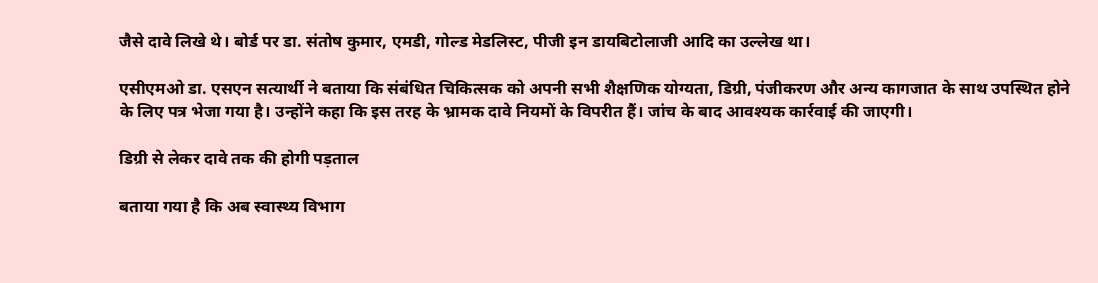जैसे दावे लिखे थे। बोर्ड पर डा. संतोष कुमार, एमडी, गोल्ड मेडलिस्ट, पीजी इन डायबिटोलाजी आदि का उल्लेख था।

एसीएमओ डा. एसएन सत्यार्थी ने बताया कि संबंधित चिकित्सक को अपनी सभी शैक्षणिक योग्यता, डिग्री, पंजीकरण और अन्य कागजात के साथ उपस्थित होने के लिए पत्र भेजा गया है। उन्होंने कहा कि इस तरह के भ्रामक दावे नियमों के विपरीत हैं। जांच के बाद आवश्यक कार्रवाई की जाएगी।

डिग्री से लेकर दावे तक की होगी पड़ताल

बताया गया है कि अब स्वास्थ्य विभाग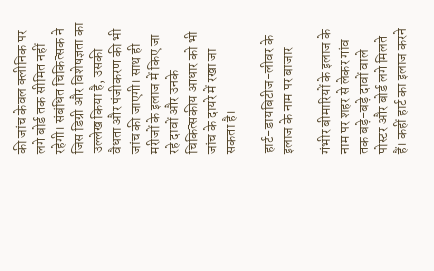की जांच केवल क्लीनिक पर लगे बोर्ड तक सीमित नहीं रहेगी। संबंधित चिकित्सक ने जिस डिग्री और विशेषज्ञता का उल्लेख किया है, उसकी वैधता और पंजीकरण की भी जांच की जाएगी। साथ ही मरीजों के इलाज में किए जा रहे दावों और उनके चिकित्सकीय आधार को भी जांच के दायरे में रखा जा सकता है।

हार्ट-डायबिटीज-लीवर के इलाज के नाम पर बाजार

गंभीर बीमारियों के इलाज के नाम पर शहर से लेकर गांव तक बड़े-बड़े दावों वाले पोस्टर और बोर्ड लगे मिलते हैं। कहीं हार्ट का इलाज करने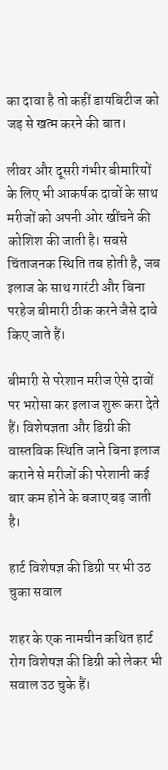का दावा है तो कहीं डायबिटीज को जड़ से खत्म करने की बात।

लीवर और दूसरी गंभीर बीमारियों के लिए भी आकर्षक दावों के साथ मरीजों को अपनी ओर खींचने की कोशिश की जाती है। सबसे चिंताजनक स्थिति तब होती है, जब इलाज के साथ गारंटी और बिना परहेज बीमारी ठीक करने जैसे दावे किए जाते हैं।

बीमारी से परेशान मरीज ऐसे दावों पर भरोसा कर इलाज शुरू करा देते हैं। विशेषज्ञता और डिग्री की वास्तविक स्थिति जाने बिना इलाज कराने से मरीजों की परेशानी कई बार कम होने के बजाए बढ़ जाती है।

हार्ट विशेषज्ञ की डिग्री पर भी उठ चुका सवाल

शहर के एक नामचीन कथित हार्ट रोग विशेषज्ञ की डिग्री को लेकर भी सवाल उठ चुके हैं।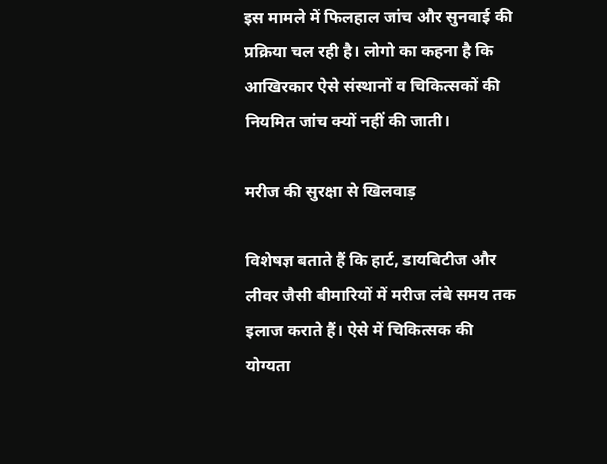इस मामले में फिलहाल जांच और सुनवाई की प्रक्रिया चल रही है। लोगो का कहना है कि आखिरकार ऐसे संस्थानों व चिकित्सकों की नियमित जांच क्यों नहीं की जाती।

मरीज की सुरक्षा से खिलवाड़

विशेषज्ञ बताते हैं कि हार्ट, डायबिटीज और लीवर जैसी बीमारियों में मरीज लंबे समय तक इलाज कराते हैं। ऐसे में चिकित्सक की योग्यता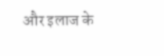और इलाज के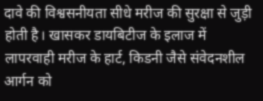दावे की विश्वसनीयता सीधे मरीज की सुरक्षा से जुड़ी होती है। खासकर डायबिटीज के इलाज में लापरवाही मरीज के हार्ट, किडनी जैसे संवेदनशील आर्गन को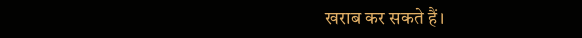खराब कर सकते हैं।